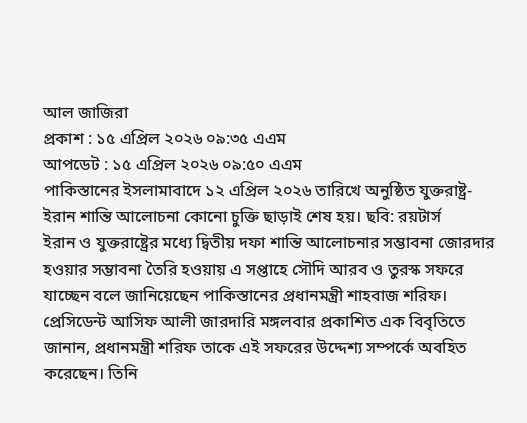আল জাজিরা
প্রকাশ : ১৫ এপ্রিল ২০২৬ ০৯:৩৫ এএম
আপডেট : ১৫ এপ্রিল ২০২৬ ০৯:৫০ এএম
পাকিস্তানের ইসলামাবাদে ১২ এপ্রিল ২০২৬ তারিখে অনুষ্ঠিত যুক্তরাষ্ট্র-ইরান শান্তি আলোচনা কোনো চুক্তি ছাড়াই শেষ হয়। ছবি: রয়টার্স
ইরান ও যুক্তরাষ্ট্রের মধ্যে দ্বিতীয় দফা শান্তি আলোচনার সম্ভাবনা জোরদার হওয়ার সম্ভাবনা তৈরি হওয়ায় এ সপ্তাহে সৌদি আরব ও তুরস্ক সফরে যাচ্ছেন বলে জানিয়েছেন পাকিস্তানের প্রধানমন্ত্রী শাহবাজ শরিফ।
প্রেসিডেন্ট আসিফ আলী জারদারি মঙ্গলবার প্রকাশিত এক বিবৃতিতে জানান, প্রধানমন্ত্রী শরিফ তাকে এই সফরের উদ্দেশ্য সম্পর্কে অবহিত করেছেন। তিনি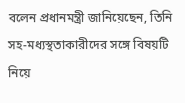বলেন প্রধানমন্ত্রী জানিয়েছেন, তিনি সহ-মধ্যস্থতাকারীদের সঙ্গে বিষয়টি নিয়ে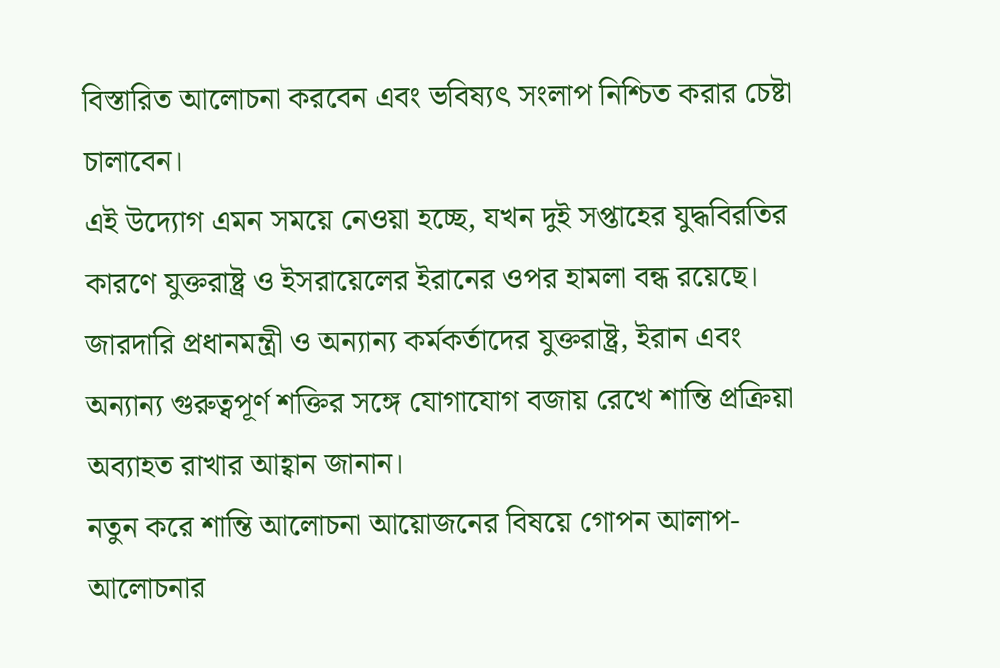বিস্তারিত আলোচনা করবেন এবং ভবিষ্যৎ সংলাপ নিশ্চিত করার চেষ্টা চালাবেন।
এই উদ্যোগ এমন সময়ে নেওয়া হচ্ছে, যখন দুই সপ্তাহের যুদ্ধবিরতির কারণে যুক্তরাষ্ট্র ও ইসরায়েলের ইরানের ওপর হামলা বন্ধ রয়েছে।
জারদারি প্রধানমন্ত্রী ও অন্যান্য কর্মকর্তাদের যুক্তরাষ্ট্র, ইরান এবং অন্যান্য গুরুত্বপূর্ণ শক্তির সঙ্গে যোগাযোগ বজায় রেখে শান্তি প্রক্রিয়া অব্যাহত রাখার আহ্বান জানান।
নতুন করে শান্তি আলোচনা আয়োজনের বিষয়ে গোপন আলাপ-আলোচনার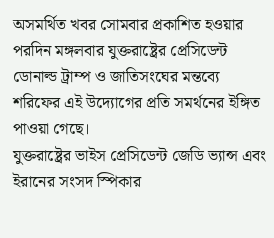অসমর্থিত খবর সোমবার প্রকাশিত হওয়ার পরদিন মঙ্গলবার যুক্তরাষ্ট্রের প্রেসিডেন্ট ডোনাল্ড ট্রাম্প ও জাতিসংঘের মন্তব্যে শরিফের এই উদ্যোগের প্রতি সমর্থনের ইঙ্গিত পাওয়া গেছে।
যুক্তরাষ্ট্রের ভাইস প্রেসিডেন্ট জেডি ভ্যান্স এবং ইরানের সংসদ স্পিকার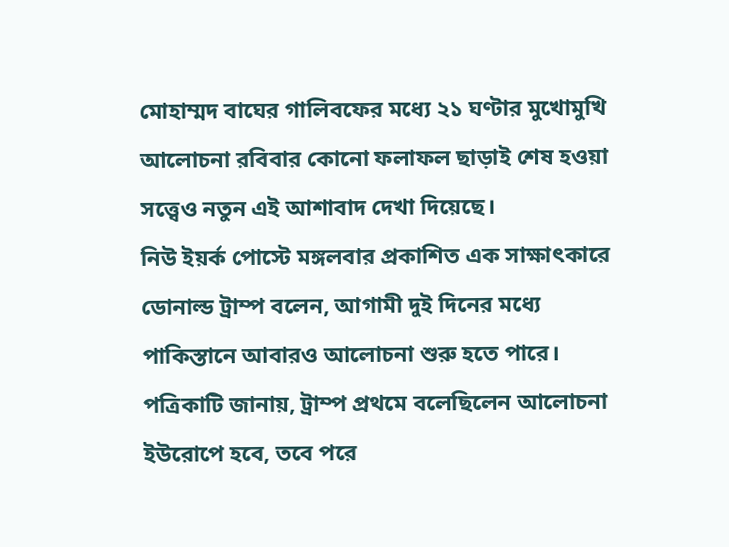মোহাম্মদ বাঘের গালিবফের মধ্যে ২১ ঘণ্টার মুখোমুখি আলোচনা রবিবার কোনো ফলাফল ছাড়াই শেষ হওয়া সত্ত্বেও নতুন এই আশাবাদ দেখা দিয়েছে।
নিউ ইয়র্ক পোস্টে মঙ্গলবার প্রকাশিত এক সাক্ষাৎকারে ডোনাল্ড ট্রাম্প বলেন, আগামী দুই দিনের মধ্যে পাকিস্তানে আবারও আলোচনা শুরু হতে পারে।
পত্রিকাটি জানায়, ট্রাম্প প্রথমে বলেছিলেন আলোচনা ইউরোপে হবে, তবে পরে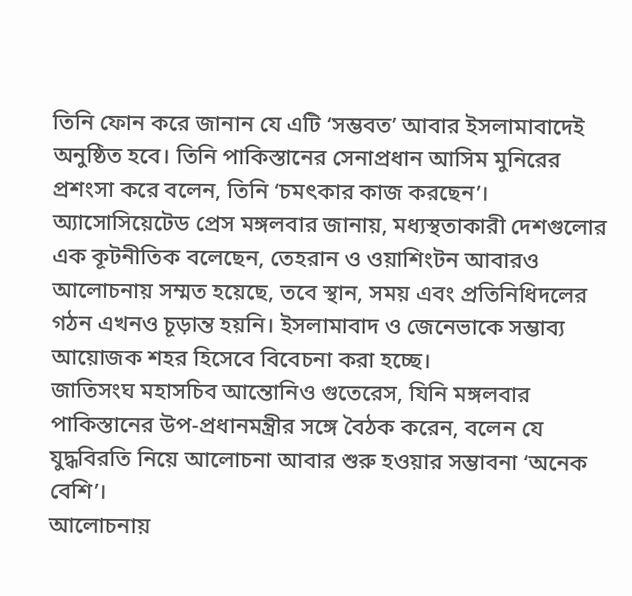তিনি ফোন করে জানান যে এটি ‘সম্ভবত’ আবার ইসলামাবাদেই অনুষ্ঠিত হবে। তিনি পাকিস্তানের সেনাপ্রধান আসিম মুনিরের প্রশংসা করে বলেন, তিনি ‘চমৎকার কাজ করছেন’।
অ্যাসোসিয়েটেড প্রেস মঙ্গলবার জানায়, মধ্যস্থতাকারী দেশগুলোর এক কূটনীতিক বলেছেন, তেহরান ও ওয়াশিংটন আবারও আলোচনায় সম্মত হয়েছে, তবে স্থান, সময় এবং প্রতিনিধিদলের গঠন এখনও চূড়ান্ত হয়নি। ইসলামাবাদ ও জেনেভাকে সম্ভাব্য আয়োজক শহর হিসেবে বিবেচনা করা হচ্ছে।
জাতিসংঘ মহাসচিব আন্তোনিও গুতেরেস, যিনি মঙ্গলবার পাকিস্তানের উপ-প্রধানমন্ত্রীর সঙ্গে বৈঠক করেন, বলেন যে যুদ্ধবিরতি নিয়ে আলোচনা আবার শুরু হওয়ার সম্ভাবনা ‘অনেক বেশি’।
আলোচনায়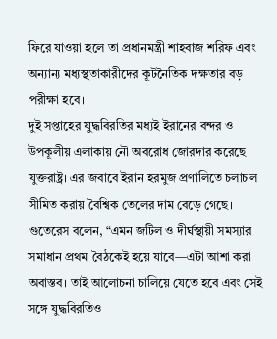ফিরে যাওয়া হলে তা প্রধানমন্ত্রী শাহবাজ শরিফ এবং অন্যান্য মধ্যস্থতাকারীদের কূটনৈতিক দক্ষতার বড় পরীক্ষা হবে।
দুই সপ্তাহের যুদ্ধবিরতির মধ্যই ইরানের বন্দর ও উপকূলীয় এলাকায় নৌ অবরোধ জোরদার করেছে যুক্তরাষ্ট্র। এর জবাবে ইরান হরমুজ প্রণালিতে চলাচল সীমিত করায় বৈশ্বিক তেলের দাম বেড়ে গেছে।
গুতেরেস বলেন, “এমন জটিল ও দীর্ঘস্থায়ী সমস্যার সমাধান প্রথম বৈঠকেই হয়ে যাবে—এটা আশা করা অবাস্তব। তাই আলোচনা চালিয়ে যেতে হবে এবং সেই সঙ্গে যুদ্ধবিরতিও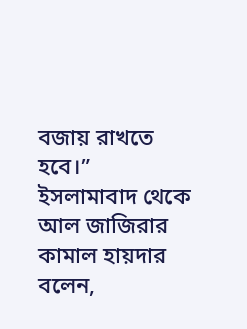বজায় রাখতে হবে।”
ইসলামাবাদ থেকে আল জাজিরার কামাল হায়দার বলেন,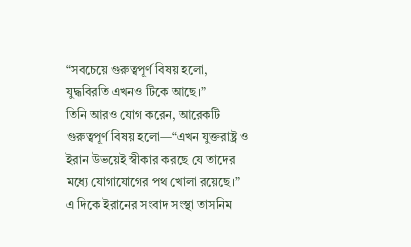“সবচেয়ে গুরুত্বপূর্ণ বিষয় হলো, যুদ্ধবিরতি এখনও টিকে আছে।”
তিনি আরও যোগ করেন, আরেকটি গুরুত্বপূর্ণ বিষয় হলো—“এখন যুক্তরাষ্ট্র ও ইরান উভয়েই স্বীকার করছে যে তাদের মধ্যে যোগাযোগের পথ খোলা রয়েছে।”
এ দিকে ইরানের সংবাদ সংস্থা তাসনিম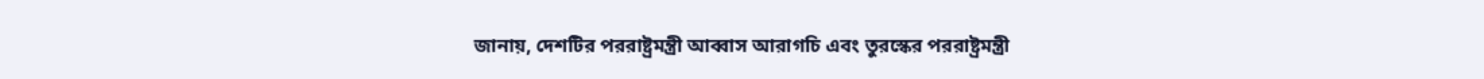জানায়, দেশটির পররাষ্ট্রমন্ত্রী আব্বাস আরাগচি এবং তুরস্কের পররাষ্ট্রমন্ত্রী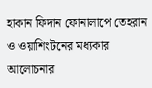হাকান ফিদান ফোনালাপে তেহরান ও ওয়াশিংটনের মধ্যকার আলোচনার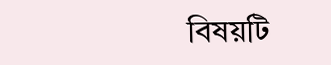বিষয়টি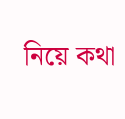নিয়ে কথা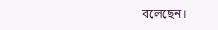বলেছেন।